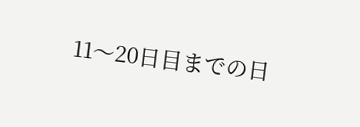11〜20日目までの日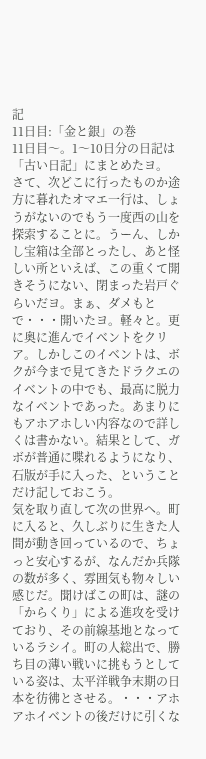記
11日目:「金と銀」の巻
11日目〜。1〜10日分の日記は「古い日記」にまとめたヨ。
さて、次どこに行ったものか途方に暮れたオマエ一行は、しょうがないのでもう一度西の山を探索することに。うーん、しかし宝箱は全部とったし、あと怪しい所といえば、この重くて開きそうにない、閉まった岩戸ぐらいだヨ。まぁ、ダメもとで・・・開いたヨ。軽々と。更に奥に進んでイベントをクリア。しかしこのイベントは、ボクが今まで見てきたドラクエのイベントの中でも、最高に脱力なイベントであった。あまりにもアホアホしい内容なので詳しくは書かない。結果として、ガボが普通に喋れるようになり、石版が手に入った、ということだけ記しておこう。
気を取り直して次の世界へ。町に入ると、久しぶりに生きた人間が動き回っているので、ちょっと安心するが、なんだか兵隊の数が多く、雰囲気も物々しい感じだ。聞けばこの町は、謎の「からくり」による進攻を受けており、その前線基地となっているラシイ。町の人総出で、勝ち目の薄い戦いに挑もうとしている姿は、太平洋戦争末期の日本を彷彿とさせる。・・・アホアホイベントの後だけに引くな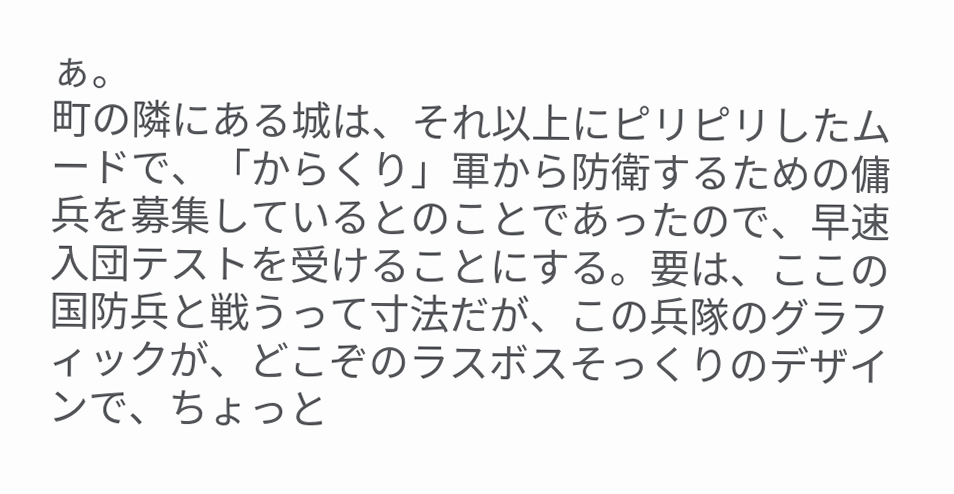ぁ。
町の隣にある城は、それ以上にピリピリしたムードで、「からくり」軍から防衛するための傭兵を募集しているとのことであったので、早速入団テストを受けることにする。要は、ここの国防兵と戦うって寸法だが、この兵隊のグラフィックが、どこぞのラスボスそっくりのデザインで、ちょっと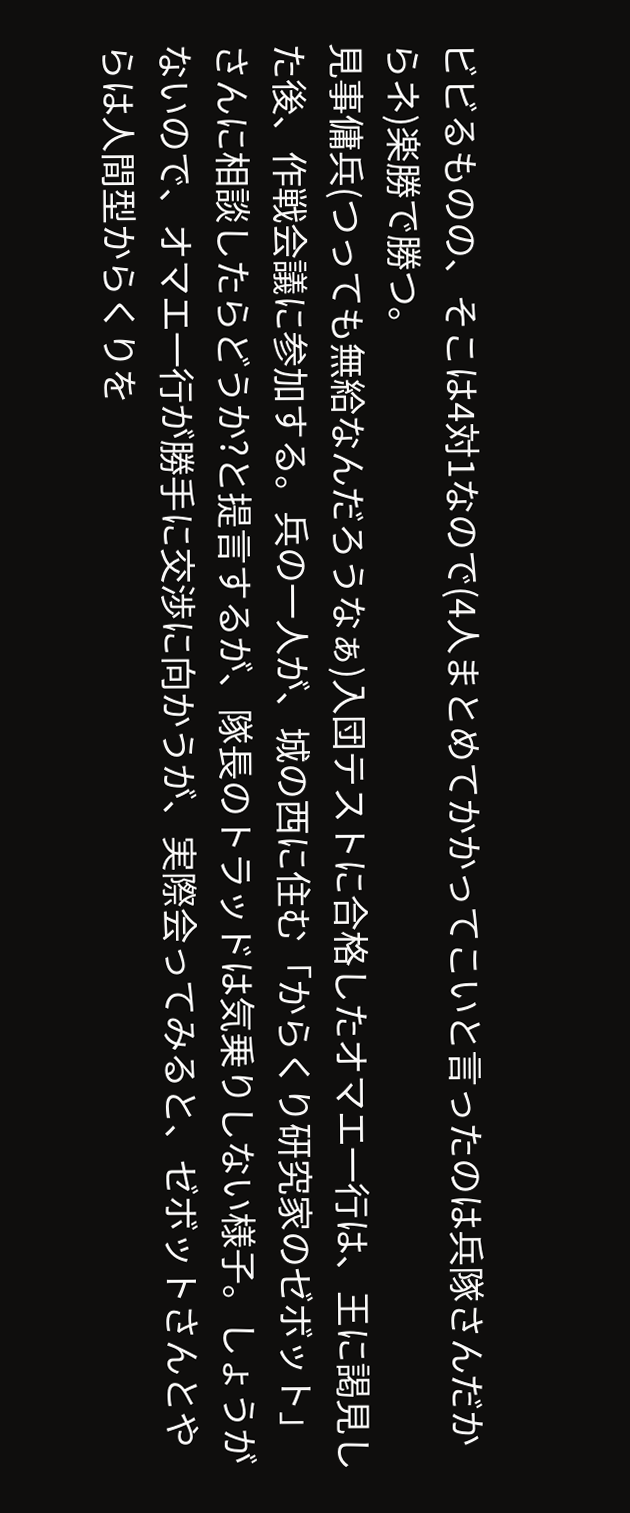ビビるものの、そこは4対1なので(4人まとめてかかってこいと言ったのは兵隊さんだからネ)楽勝で勝つ。
見事傭兵(つっても無給なんだろうなぁ)入団テストに合格したオマエ一行は、王に謁見した後、作戦会議に参加する。兵の一人が、城の西に住む「からくり研究家のゼボット」さんに相談したらどうか?と提言するが、隊長のトラッドは気乗りしない様子。しょうがないので、オマエ一行が勝手に交渉に向かうが、実際会ってみると、ゼボットさんとやらは人間型からくりを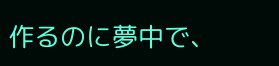作るのに夢中で、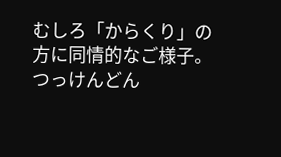むしろ「からくり」の方に同情的なご様子。つっけんどん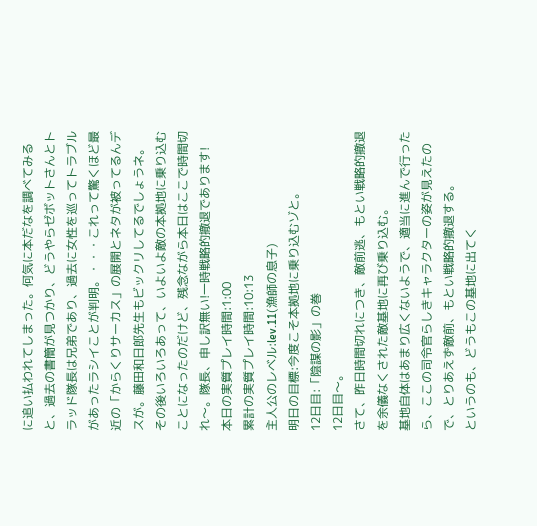に追い払われてしまった。何気に本だなを調べてみると、過去の書簡が見つかり、どうやらゼボットさんとトラッド隊長は兄弟であり、過去に女性を巡ってトラブルがあったラシイことが判明。・・・これって驚くほど最近の「からくりサーカス」の展開とネタが被ってるんデスが。藤田和日郎先生もビックリしてるでしょうネ。
その後いろいろあって、いよいよ敵の本拠地に乗り込むことになったのだけど、残念ながら本日はここで時間切れ〜。隊長、申し訳無い!一時戦略的撤退であります!
本日の実質プレイ時間:1:00
累計の実質プレイ時間:10:13
主人公のレベル:lev.11(漁師の息子)
明日の目標:今度こそ本拠地に乗り込むゾと。
12日目:「陰謀の影」の巻
12日目〜。
さて、昨日時間切れにつき、敵前逃、もとい戦略的撤退を余儀なくされた敵基地に再び乗り込む。
基地自体はあまり広くないようで、適当に進んで行ったら、ここの司令官らしきキャラクターの姿が見えたので、とりあえず敵前、もとい戦略的撤退する。
というのも、どうもこの基地に出てく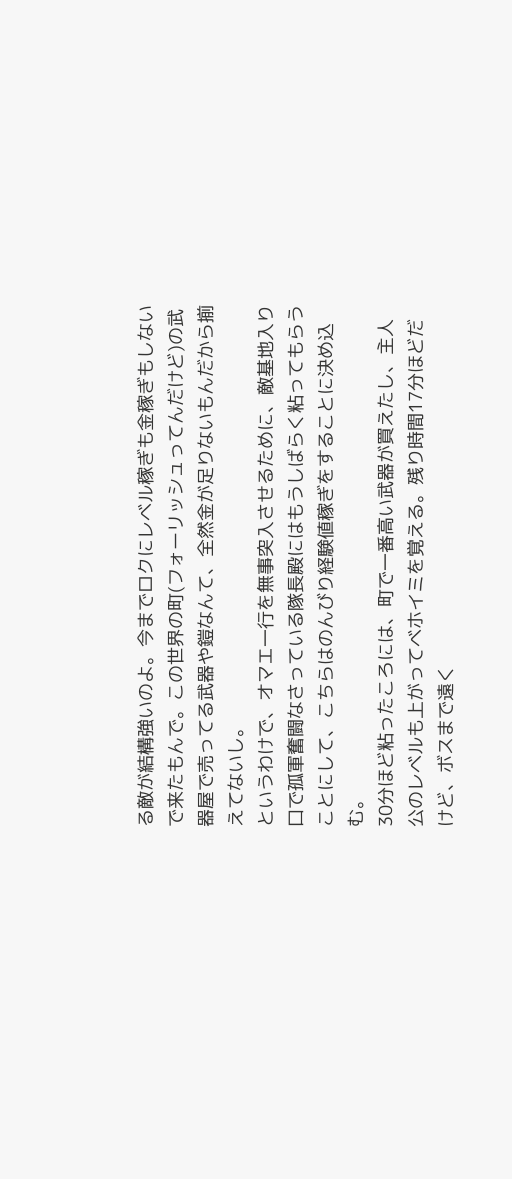る敵が結構強いのよ。今までロクにレベル稼ぎも金稼ぎもしないで来たもんで。この世界の町(フォーリッシュってんだけど)の武器屋で売ってる武器や鎧なんて、全然金が足りないもんだから揃えてないし。
というわけで、オマエ一行を無事突入させるために、敵基地入り口で孤軍奮闘なさっている隊長殿にはもうしばらく粘ってもらうことにして、こちらはのんびり経験値稼ぎをすることに決め込む。
30分ほど粘ったころには、町で一番高い武器が買えたし、主人公のレベルも上がってベホイミを覚える。残り時間17分ほどだけど、ボスまで遠く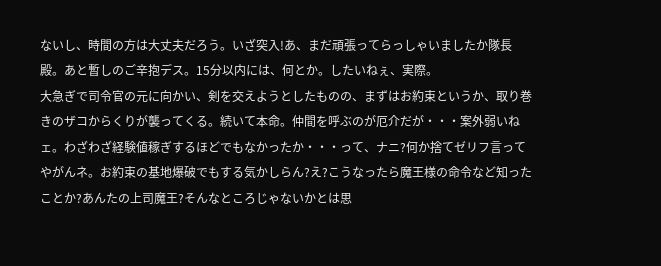ないし、時間の方は大丈夫だろう。いざ突入!あ、まだ頑張ってらっしゃいましたか隊長殿。あと暫しのご辛抱デス。15分以内には、何とか。したいねぇ、実際。
大急ぎで司令官の元に向かい、剣を交えようとしたものの、まずはお約束というか、取り巻きのザコからくりが襲ってくる。続いて本命。仲間を呼ぶのが厄介だが・・・案外弱いねェ。わざわざ経験値稼ぎするほどでもなかったか・・・って、ナニ?何か捨てゼリフ言ってやがんネ。お約束の基地爆破でもする気かしらん?え?こうなったら魔王様の命令など知ったことか?あんたの上司魔王?そんなところじゃないかとは思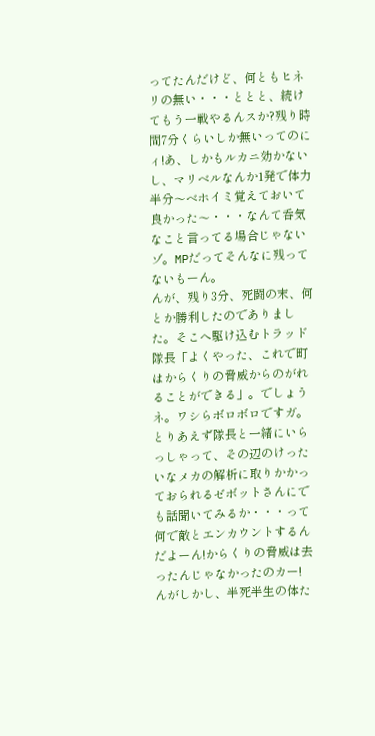ってたんだけど、何ともヒネリの無い・・・ととと、続けてもう一戦やるんスか?残り時間7分くらいしか無いってのにィ!あ、しかもルカニ効かないし、マリベルなんか1発で体力半分〜ベホイミ覚えておいて良かった〜・・・なんて呑気なこと言ってる場合じゃないゾ。MPだってそんなに残ってないもーん。
んが、残り3分、死闘の末、何とか勝利したのでありました。そこへ駆け込むトラッド隊長「よくやった、これで町はからくりの脅威からのがれることができる」。でしょうネ。ワシらボロボロですガ。とりあえず隊長と一緒にいらっしゃって、その辺のけったいなメカの解析に取りかかっておられるゼボットさんにでも話聞いてみるか・・・って何で敵とエンカウントするんだよーん!からくりの脅威は去ったんじゃなかったのカー!
んがしかし、半死半生の体た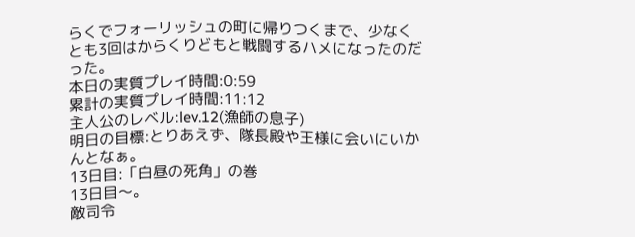らくでフォーリッシュの町に帰りつくまで、少なくとも3回はからくりどもと戦闘するハメになったのだった。
本日の実質プレイ時間:0:59
累計の実質プレイ時間:11:12
主人公のレベル:lev.12(漁師の息子)
明日の目標:とりあえず、隊長殿や王様に会いにいかんとなぁ。
13日目:「白昼の死角」の巻
13日目〜。
敵司令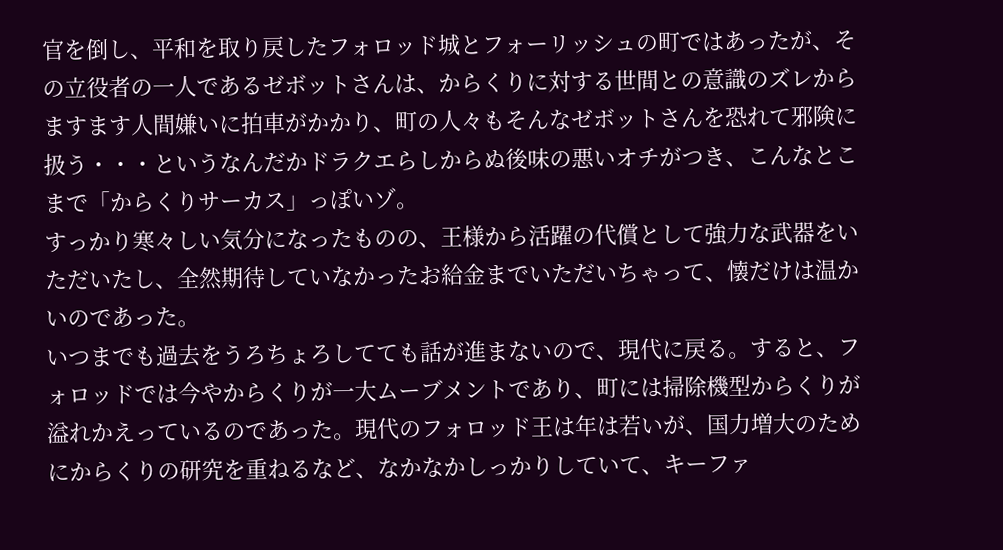官を倒し、平和を取り戻したフォロッド城とフォーリッシュの町ではあったが、その立役者の一人であるゼボットさんは、からくりに対する世間との意識のズレからますます人間嫌いに拍車がかかり、町の人々もそんなゼボットさんを恐れて邪険に扱う・・・というなんだかドラクエらしからぬ後味の悪いオチがつき、こんなとこまで「からくりサーカス」っぽいゾ。
すっかり寒々しい気分になったものの、王様から活躍の代償として強力な武器をいただいたし、全然期待していなかったお給金までいただいちゃって、懐だけは温かいのであった。
いつまでも過去をうろちょろしてても話が進まないので、現代に戻る。すると、フォロッドでは今やからくりが一大ムーブメントであり、町には掃除機型からくりが溢れかえっているのであった。現代のフォロッド王は年は若いが、国力増大のためにからくりの研究を重ねるなど、なかなかしっかりしていて、キーファ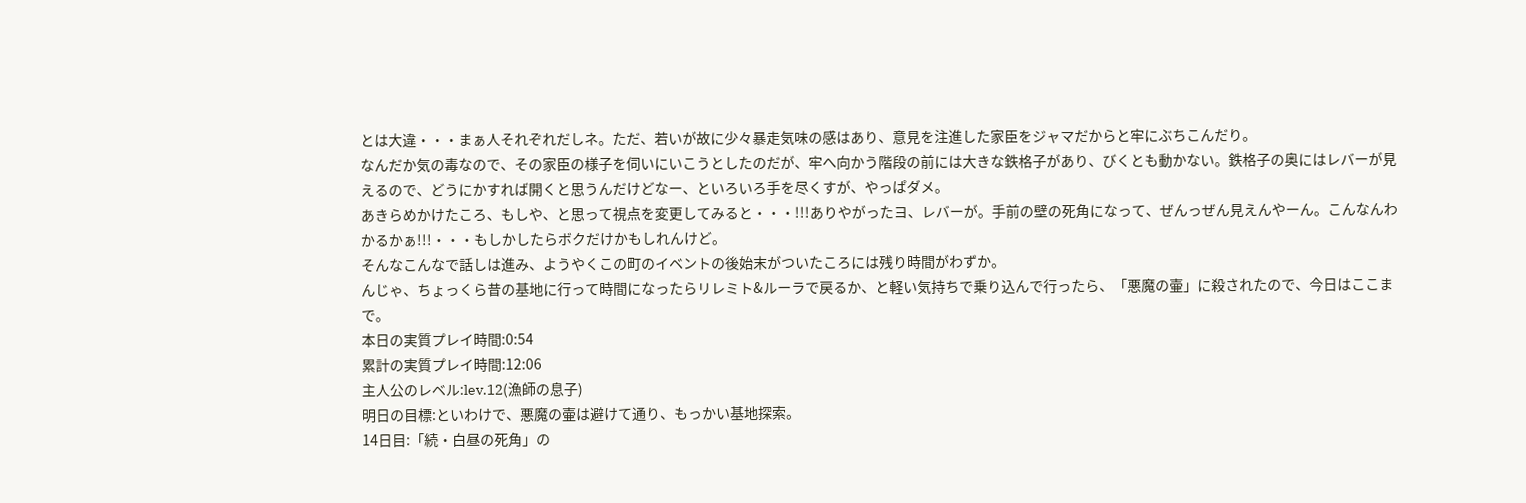とは大違・・・まぁ人それぞれだしネ。ただ、若いが故に少々暴走気味の感はあり、意見を注進した家臣をジャマだからと牢にぶちこんだり。
なんだか気の毒なので、その家臣の様子を伺いにいこうとしたのだが、牢へ向かう階段の前には大きな鉄格子があり、びくとも動かない。鉄格子の奥にはレバーが見えるので、どうにかすれば開くと思うんだけどなー、といろいろ手を尽くすが、やっぱダメ。
あきらめかけたころ、もしや、と思って視点を変更してみると・・・!!!ありやがったヨ、レバーが。手前の壁の死角になって、ぜんっぜん見えんやーん。こんなんわかるかぁ!!!・・・もしかしたらボクだけかもしれんけど。
そんなこんなで話しは進み、ようやくこの町のイベントの後始末がついたころには残り時間がわずか。
んじゃ、ちょっくら昔の基地に行って時間になったらリレミト&ルーラで戻るか、と軽い気持ちで乗り込んで行ったら、「悪魔の壷」に殺されたので、今日はここまで。
本日の実質プレイ時間:0:54
累計の実質プレイ時間:12:06
主人公のレベル:lev.12(漁師の息子)
明日の目標:といわけで、悪魔の壷は避けて通り、もっかい基地探索。
14日目:「続・白昼の死角」の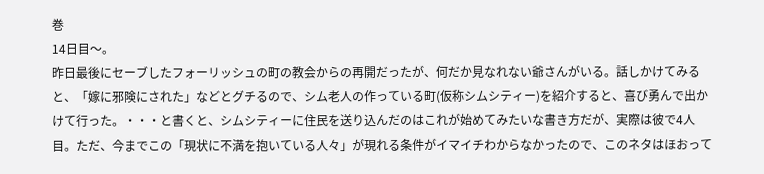巻
14日目〜。
昨日最後にセーブしたフォーリッシュの町の教会からの再開だったが、何だか見なれない爺さんがいる。話しかけてみると、「嫁に邪険にされた」などとグチるので、シム老人の作っている町(仮称シムシティー)を紹介すると、喜び勇んで出かけて行った。・・・と書くと、シムシティーに住民を送り込んだのはこれが始めてみたいな書き方だが、実際は彼で4人目。ただ、今までこの「現状に不満を抱いている人々」が現れる条件がイマイチわからなかったので、このネタはほおって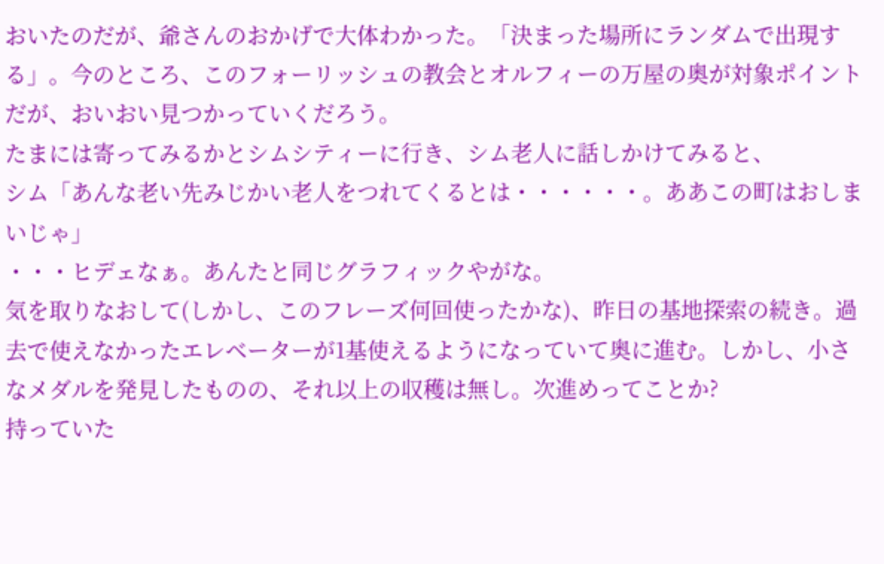おいたのだが、爺さんのおかげで大体わかった。「決まった場所にランダムで出現する」。今のところ、このフォーリッシュの教会とオルフィーの万屋の奥が対象ポイントだが、おいおい見つかっていくだろう。
たまには寄ってみるかとシムシティーに行き、シム老人に話しかけてみると、
シム「あんな老い先みじかい老人をつれてくるとは・・・・・・。ああこの町はおしまいじゃ」
・・・ヒデェなぁ。あんたと同じグラフィックやがな。
気を取りなおして(しかし、このフレーズ何回使ったかな)、昨日の基地探索の続き。過去で使えなかったエレベーターが1基使えるようになっていて奥に進む。しかし、小さなメダルを発見したものの、それ以上の収穫は無し。次進めってことか?
持っていた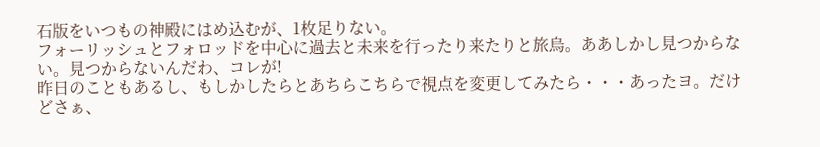石版をいつもの神殿にはめ込むが、1枚足りない。
フォーリッシュとフォロッドを中心に過去と未来を行ったり来たりと旅烏。ああしかし見つからない。見つからないんだわ、コレが!
昨日のこともあるし、もしかしたらとあちらこちらで視点を変更してみたら・・・あったヨ。だけどさぁ、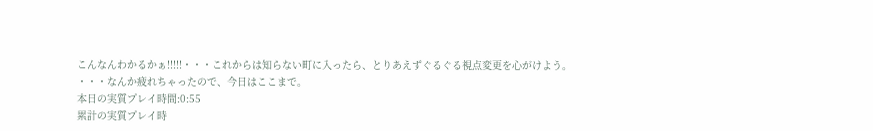こんなんわかるかぁ!!!!!・・・これからは知らない町に入ったら、とりあえずぐるぐる視点変更を心がけよう。
・・・なんか疲れちゃったので、今日はここまで。
本日の実質プレイ時間:0:55
累計の実質プレイ時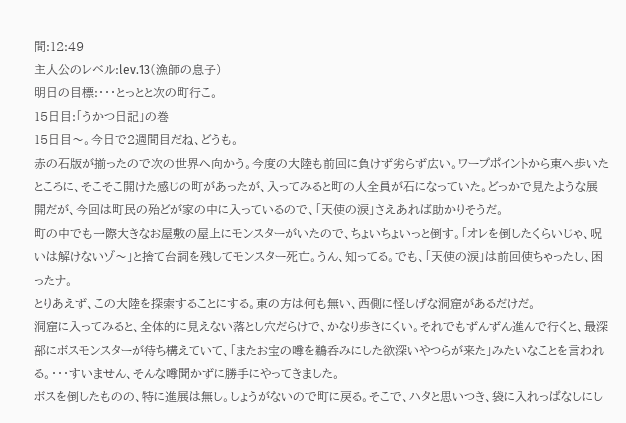間:12:49
主人公のレベル:lev.13(漁師の息子)
明日の目標:・・・とっとと次の町行こ。
15日目:「うかつ日記」の巻
15日目〜。今日で2週間目だね、どうも。
赤の石版が揃ったので次の世界へ向かう。今度の大陸も前回に負けず劣らず広い。ワープポイントから東へ歩いたところに、そこそこ開けた感じの町があったが、入ってみると町の人全員が石になっていた。どっかで見たような展開だが、今回は町民の殆どが家の中に入っているので、「天使の涙」さえあれば助かりそうだ。
町の中でも一際大きなお屋敷の屋上にモンスターがいたので、ちょいちょいっと倒す。「オレを倒したくらいじゃ、呪いは解けないゾ〜」と捨て台詞を残してモンスター死亡。うん、知ってる。でも、「天使の涙」は前回使ちゃったし、困ったナ。
とりあえず、この大陸を探索することにする。東の方は何も無い、西側に怪しげな洞窟があるだけだ。
洞窟に入ってみると、全体的に見えない落とし穴だらけで、かなり歩きにくい。それでもずんずん進んで行くと、最深部にボスモンスターが待ち構えていて、「またお宝の噂を鵜呑みにした欲深いやつらが来た」みたいなことを言われる。・・・すいません、そんな噂聞かずに勝手にやってきました。
ボスを倒したものの、特に進展は無し。しょうがないので町に戻る。そこで、ハタと思いつき、袋に入れっぱなしにし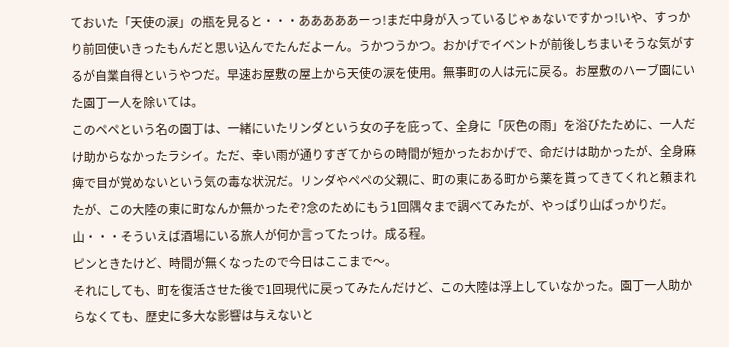ておいた「天使の涙」の瓶を見ると・・・あああああーっ!まだ中身が入っているじゃぁないですかっ!いや、すっかり前回使いきったもんだと思い込んでたんだよーん。うかつうかつ。おかげでイベントが前後しちまいそうな気がするが自業自得というやつだ。早速お屋敷の屋上から天使の涙を使用。無事町の人は元に戻る。お屋敷のハーブ園にいた園丁一人を除いては。
このペペという名の園丁は、一緒にいたリンダという女の子を庇って、全身に「灰色の雨」を浴びたために、一人だけ助からなかったラシイ。ただ、幸い雨が通りすぎてからの時間が短かったおかげで、命だけは助かったが、全身麻痺で目が覚めないという気の毒な状況だ。リンダやペペの父親に、町の東にある町から薬を貰ってきてくれと頼まれたが、この大陸の東に町なんか無かったぞ?念のためにもう1回隅々まで調べてみたが、やっぱり山ばっかりだ。
山・・・そういえば酒場にいる旅人が何か言ってたっけ。成る程。
ピンときたけど、時間が無くなったので今日はここまで〜。
それにしても、町を復活させた後で1回現代に戻ってみたんだけど、この大陸は浮上していなかった。園丁一人助からなくても、歴史に多大な影響は与えないと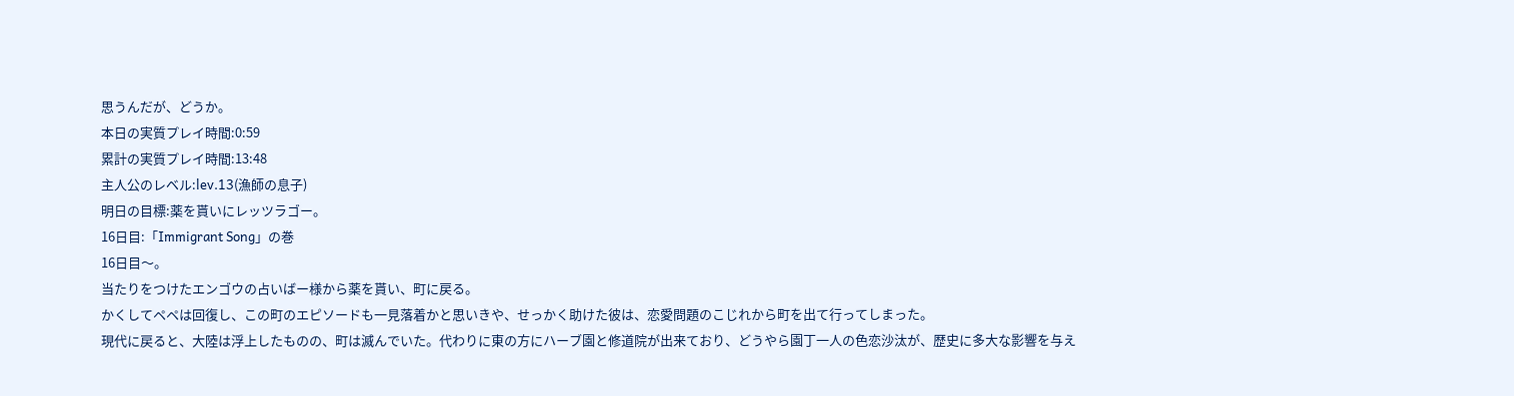思うんだが、どうか。
本日の実質プレイ時間:0:59
累計の実質プレイ時間:13:48
主人公のレベル:lev.13(漁師の息子)
明日の目標:薬を貰いにレッツラゴー。
16日目:「Immigrant Song」の巻
16日目〜。
当たりをつけたエンゴウの占いばー様から薬を貰い、町に戻る。
かくしてペペは回復し、この町のエピソードも一見落着かと思いきや、せっかく助けた彼は、恋愛問題のこじれから町を出て行ってしまった。
現代に戻ると、大陸は浮上したものの、町は滅んでいた。代わりに東の方にハーブ園と修道院が出来ており、どうやら園丁一人の色恋沙汰が、歴史に多大な影響を与え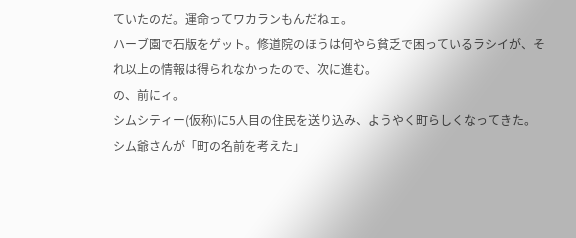ていたのだ。運命ってワカランもんだねェ。
ハーブ園で石版をゲット。修道院のほうは何やら貧乏で困っているラシイが、それ以上の情報は得られなかったので、次に進む。
の、前にィ。
シムシティー(仮称)に5人目の住民を送り込み、ようやく町らしくなってきた。シム爺さんが「町の名前を考えた」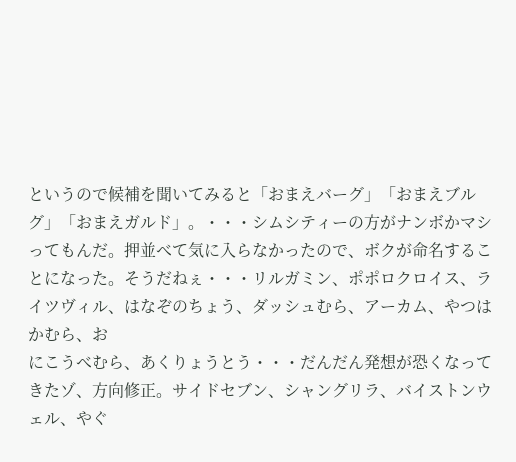というので候補を聞いてみると「おまえバーグ」「おまえブルグ」「おまえガルド」。・・・シムシティーの方がナンボかマシってもんだ。押並べて気に入らなかったので、ボクが命名することになった。そうだねぇ・・・リルガミン、ポポロクロイス、ライツヴィル、はなぞのちょう、ダッシュむら、アーカム、やつはかむら、お
にこうべむら、あくりょうとう・・・だんだん発想が恐くなってきたゾ、方向修正。サイドセブン、シャングリラ、バイストンウェル、やぐ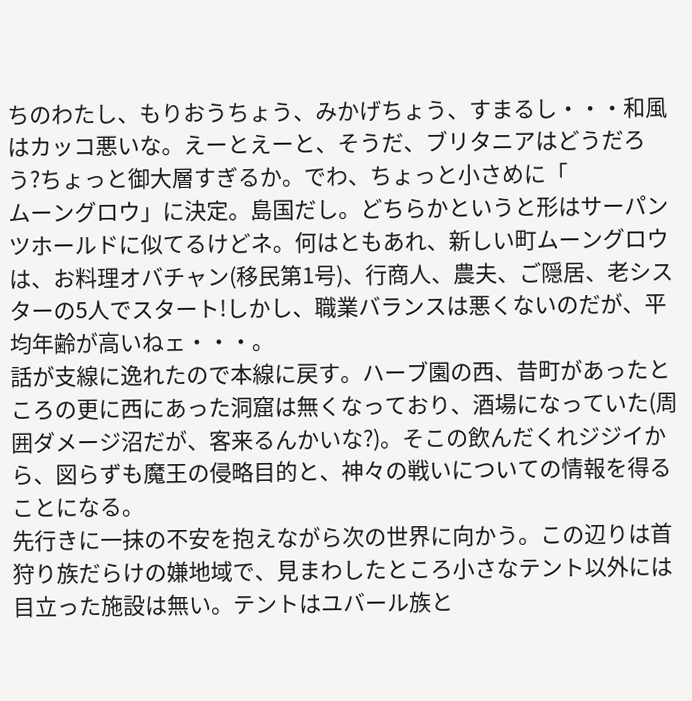ちのわたし、もりおうちょう、みかげちょう、すまるし・・・和風はカッコ悪いな。えーとえーと、そうだ、ブリタニアはどうだろう?ちょっと御大層すぎるか。でわ、ちょっと小さめに「
ムーングロウ」に決定。島国だし。どちらかというと形はサーパンツホールドに似てるけどネ。何はともあれ、新しい町ムーングロウは、お料理オバチャン(移民第1号)、行商人、農夫、ご隠居、老シスターの5人でスタート!しかし、職業バランスは悪くないのだが、平均年齢が高いねェ・・・。
話が支線に逸れたので本線に戻す。ハーブ園の西、昔町があったところの更に西にあった洞窟は無くなっており、酒場になっていた(周囲ダメージ沼だが、客来るんかいな?)。そこの飲んだくれジジイから、図らずも魔王の侵略目的と、神々の戦いについての情報を得ることになる。
先行きに一抹の不安を抱えながら次の世界に向かう。この辺りは首狩り族だらけの嫌地域で、見まわしたところ小さなテント以外には目立った施設は無い。テントはユバール族と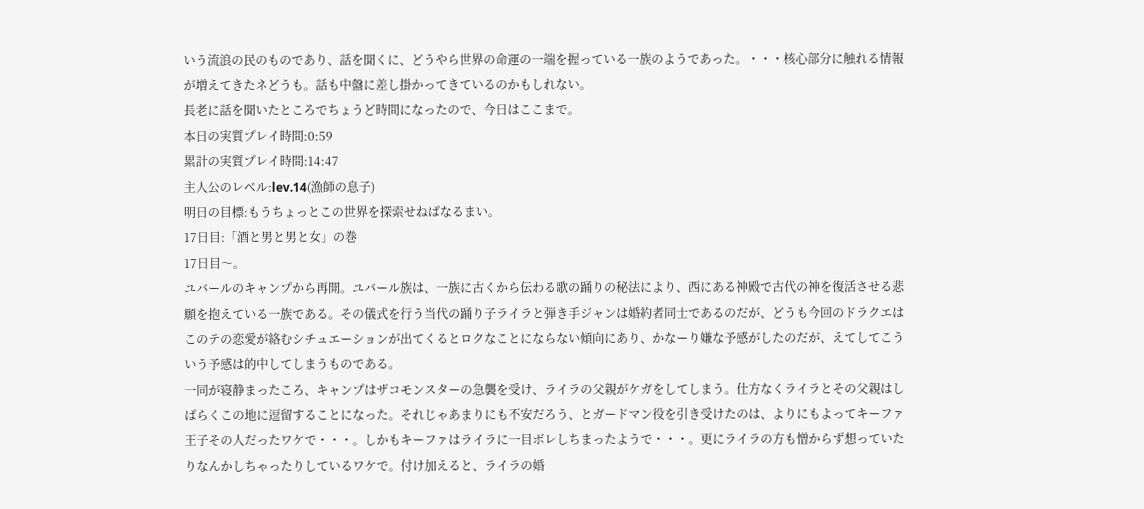いう流浪の民のものであり、話を聞くに、どうやら世界の命運の一端を握っている一族のようであった。・・・核心部分に触れる情報が増えてきたネどうも。話も中盤に差し掛かってきているのかもしれない。
長老に話を聞いたところでちょうど時間になったので、今日はここまで。
本日の実質プレイ時間:0:59
累計の実質プレイ時間:14:47
主人公のレベル:lev.14(漁師の息子)
明日の目標:もうちょっとこの世界を探索せねばなるまい。
17日目:「酒と男と男と女」の巻
17日目〜。
ユバールのキャンプから再開。ユバール族は、一族に古くから伝わる歌の踊りの秘法により、西にある神殿で古代の神を復活させる悲願を抱えている一族である。その儀式を行う当代の踊り子ライラと弾き手ジャンは婚約者同士であるのだが、どうも今回のドラクエはこのテの恋愛が絡むシチュエーションが出てくるとロクなことにならない傾向にあり、かなーり嫌な予感がしたのだが、えてしてこういう予感は的中してしまうものである。
一同が寝静まったころ、キャンプはザコモンスターの急襲を受け、ライラの父親がケガをしてしまう。仕方なくライラとその父親はしばらくこの地に逗留することになった。それじゃあまりにも不安だろう、とガードマン役を引き受けたのは、よりにもよってキーファ王子その人だったワケで・・・。しかもキーファはライラに一目ボレしちまったようで・・・。更にライラの方も憎からず想っていたりなんかしちゃったりしているワケで。付け加えると、ライラの婚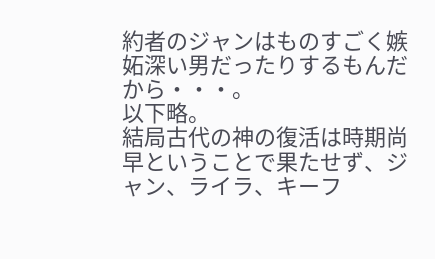約者のジャンはものすごく嫉妬深い男だったりするもんだから・・・。
以下略。
結局古代の神の復活は時期尚早ということで果たせず、ジャン、ライラ、キーフ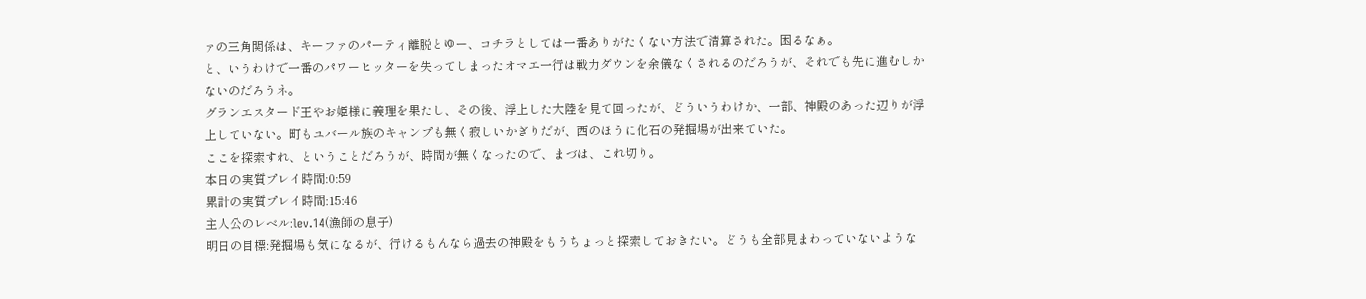ァの三角関係は、キーファのパーティ離脱とゆー、コチラとしては一番ありがたくない方法で清算された。困るなぁ。
と、いうわけで一番のパワーヒッターを失ってしまったオマエ一行は戦力ダウンを余儀なくされるのだろうが、それでも先に進むしかないのだろうネ。
グランエスタード王やお姫様に義理を果たし、その後、浮上した大陸を見て回ったが、どういうわけか、一部、神殿のあった辺りが浮上していない。町もユバール族のキャンプも無く寂しいかぎりだが、西のほうに化石の発掘場が出来ていた。
ここを探索すれ、ということだろうが、時間が無くなったので、まづは、これ切り。
本日の実質プレイ時間:0:59
累計の実質プレイ時間:15:46
主人公のレベル:lev.14(漁師の息子)
明日の目標:発掘場も気になるが、行けるもんなら過去の神殿をもうちょっと探索しておきたい。どうも全部見まわっていないような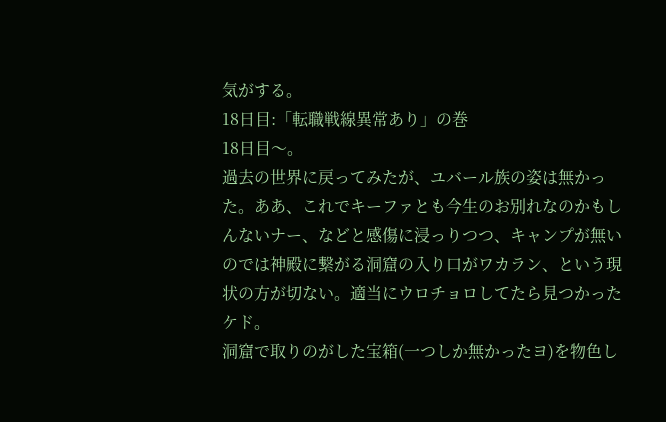気がする。
18日目:「転職戦線異常あり」の巻
18日目〜。
過去の世界に戻ってみたが、ユバール族の姿は無かった。ああ、これでキーファとも今生のお別れなのかもしんないナー、などと感傷に浸っりつつ、キャンプが無いのでは神殿に繋がる洞窟の入り口がワカラン、という現状の方が切ない。適当にウロチョロしてたら見つかったケド。
洞窟で取りのがした宝箱(一つしか無かったヨ)を物色し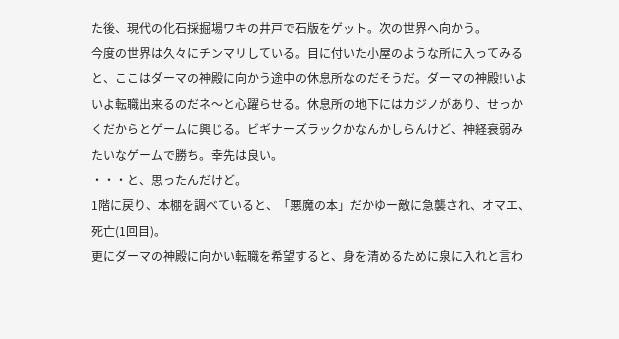た後、現代の化石採掘場ワキの井戸で石版をゲット。次の世界へ向かう。
今度の世界は久々にチンマリしている。目に付いた小屋のような所に入ってみると、ここはダーマの神殿に向かう途中の休息所なのだそうだ。ダーマの神殿!いよいよ転職出来るのだネ〜と心躍らせる。休息所の地下にはカジノがあり、せっかくだからとゲームに興じる。ビギナーズラックかなんかしらんけど、神経衰弱みたいなゲームで勝ち。幸先は良い。
・・・と、思ったんだけど。
1階に戻り、本棚を調べていると、「悪魔の本」だかゆー敵に急襲され、オマエ、死亡(1回目)。
更にダーマの神殿に向かい転職を希望すると、身を清めるために泉に入れと言わ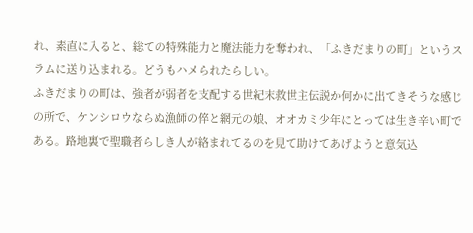れ、素直に入ると、総ての特殊能力と魔法能力を奪われ、「ふきだまりの町」というスラムに送り込まれる。どうもハメられたらしい。
ふきだまりの町は、強者が弱者を支配する世紀末救世主伝説か何かに出てきそうな感じの所で、ケンシロウならぬ漁師の倅と網元の娘、オオカミ少年にとっては生き辛い町である。路地裏で聖職者らしき人が絡まれてるのを見て助けてあげようと意気込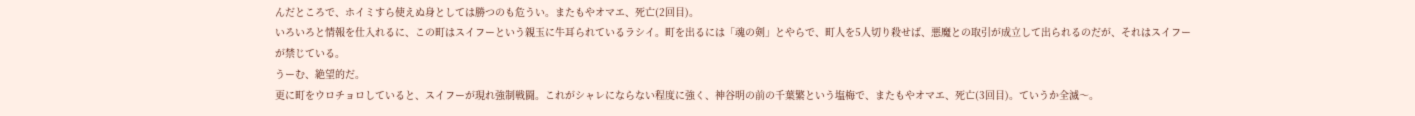んだところで、ホイミすら使えぬ身としては勝つのも危うい。またもやオマエ、死亡(2回目)。
いろいろと情報を仕入れるに、この町はスイフーという親玉に牛耳られているラシイ。町を出るには「魂の剣」とやらで、町人を5人切り殺せば、悪魔との取引が成立して出られるのだが、それはスイフーが禁じている。
うーむ、絶望的だ。
更に町をウロチョロしていると、スイフーが現れ強制戦闘。これがシャレにならない程度に強く、神谷明の前の千葉繁という塩梅で、またもやオマエ、死亡(3回目)。ていうか全滅〜。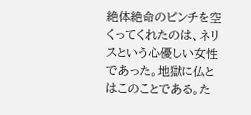絶体絶命のピンチを空くってくれたのは、ネリスという心優しい女性であった。地獄に仏とはこのことである。た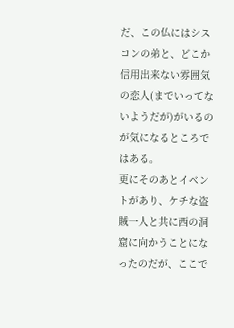だ、この仏にはシスコンの弟と、どこか信用出来ない雰囲気の恋人(までいってないようだが)がいるのが気になるところではある。
更にそのあとイベントがあり、ケチな盗賊一人と共に西の洞窟に向かうことになったのだが、ここで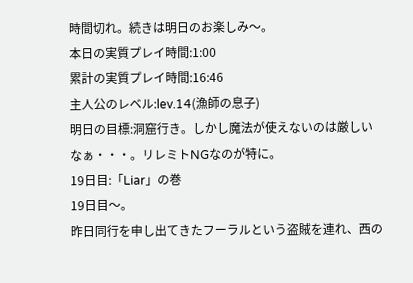時間切れ。続きは明日のお楽しみ〜。
本日の実質プレイ時間:1:00
累計の実質プレイ時間:16:46
主人公のレベル:lev.14(漁師の息子)
明日の目標:洞窟行き。しかし魔法が使えないのは厳しいなぁ・・・。リレミトNGなのが特に。
19日目:「Liar」の巻
19日目〜。
昨日同行を申し出てきたフーラルという盗賊を連れ、西の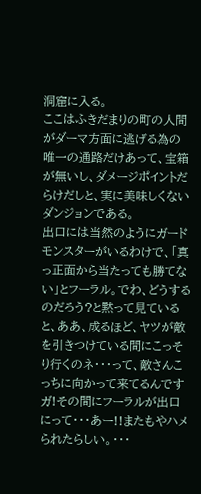洞窟に入る。
ここはふきだまりの町の人間がダーマ方面に逃げる為の唯一の通路だけあって、宝箱が無いし、ダメージポイントだらけだしと、実に美味しくないダンジョンである。
出口には当然のようにガードモンスターがいるわけで、「真っ正面から当たっても勝てない」とフーラル。でわ、どうするのだろう?と黙って見ていると、ああ、成るほど、ヤツが敵を引きつけている間にこっそり行くのネ・・・って、敵さんこっちに向かって来てるんですガ!その間にフーラルが出口にって・・・あー!!またもやハメられたらしい。・・・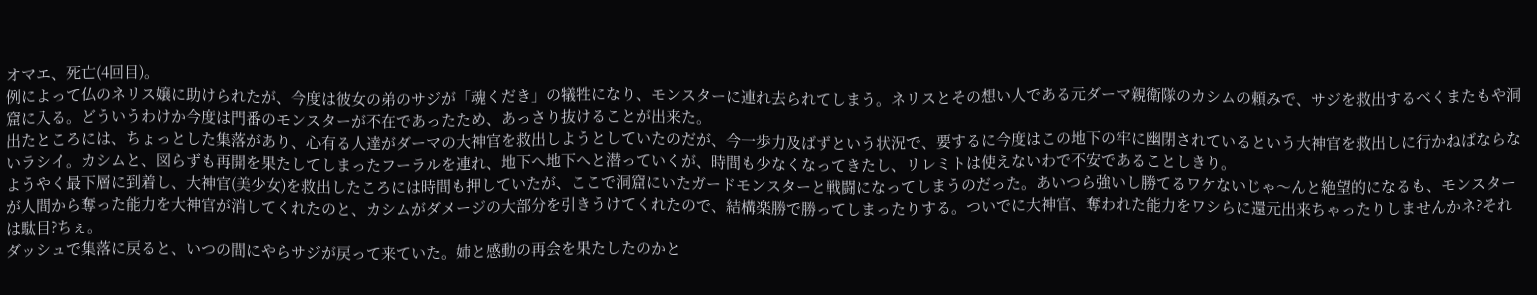オマエ、死亡(4回目)。
例によって仏のネリス嬢に助けられたが、今度は彼女の弟のサジが「魂くだき」の犠牲になり、モンスターに連れ去られてしまう。ネリスとその想い人である元ダーマ親衛隊のカシムの頼みで、サジを救出するべくまたもや洞窟に入る。どういうわけか今度は門番のモンスターが不在であったため、あっさり抜けることが出来た。
出たところには、ちょっとした集落があり、心有る人達がダーマの大神官を救出しようとしていたのだが、今一歩力及ばずという状況で、要するに今度はこの地下の牢に幽閉されているという大神官を救出しに行かねばならないラシイ。カシムと、図らずも再開を果たしてしまったフーラルを連れ、地下へ地下へと潜っていくが、時間も少なくなってきたし、リレミトは使えないわで不安であることしきり。
ようやく最下層に到着し、大神官(美少女)を救出したころには時間も押していたが、ここで洞窟にいたガードモンスターと戦闘になってしまうのだった。あいつら強いし勝てるワケないじゃ〜んと絶望的になるも、モンスターが人間から奪った能力を大神官が消してくれたのと、カシムがダメージの大部分を引きうけてくれたので、結構楽勝で勝ってしまったりする。ついでに大神官、奪われた能力をワシらに還元出来ちゃったりしませんかネ?それは駄目?ちぇ。
ダッシュで集落に戻ると、いつの間にやらサジが戻って来ていた。姉と感動の再会を果たしたのかと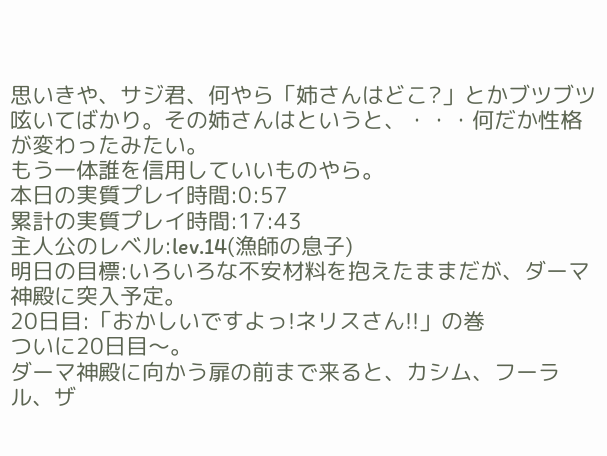思いきや、サジ君、何やら「姉さんはどこ?」とかブツブツ呟いてばかり。その姉さんはというと、・・・何だか性格が変わったみたい。
もう一体誰を信用していいものやら。
本日の実質プレイ時間:0:57
累計の実質プレイ時間:17:43
主人公のレベル:lev.14(漁師の息子)
明日の目標:いろいろな不安材料を抱えたままだが、ダーマ神殿に突入予定。
20日目:「おかしいですよっ!ネリスさん!!」の巻
ついに20日目〜。
ダーマ神殿に向かう扉の前まで来ると、カシム、フーラル、ザ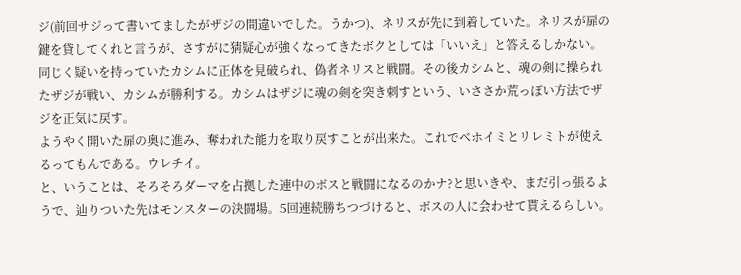ジ(前回サジって書いてましたがザジの間違いでした。うかつ)、ネリスが先に到着していた。ネリスが扉の鍵を貸してくれと言うが、さすがに猜疑心が強くなってきたボクとしては「いいえ」と答えるしかない。同じく疑いを持っていたカシムに正体を見破られ、偽者ネリスと戦闘。その後カシムと、魂の剣に操られたザジが戦い、カシムが勝利する。カシムはザジに魂の剣を突き刺すという、いささか荒っぽい方法でザジを正気に戻す。
ようやく開いた扉の奥に進み、奪われた能力を取り戻すことが出来た。これでベホイミとリレミトが使えるってもんである。ウレチイ。
と、いうことは、そろそろダーマを占拠した連中のボスと戦闘になるのかナ?と思いきや、まだ引っ張るようで、辿りついた先はモンスターの決闘場。5回連続勝ちつづけると、ボスの人に会わせて貰えるらしい。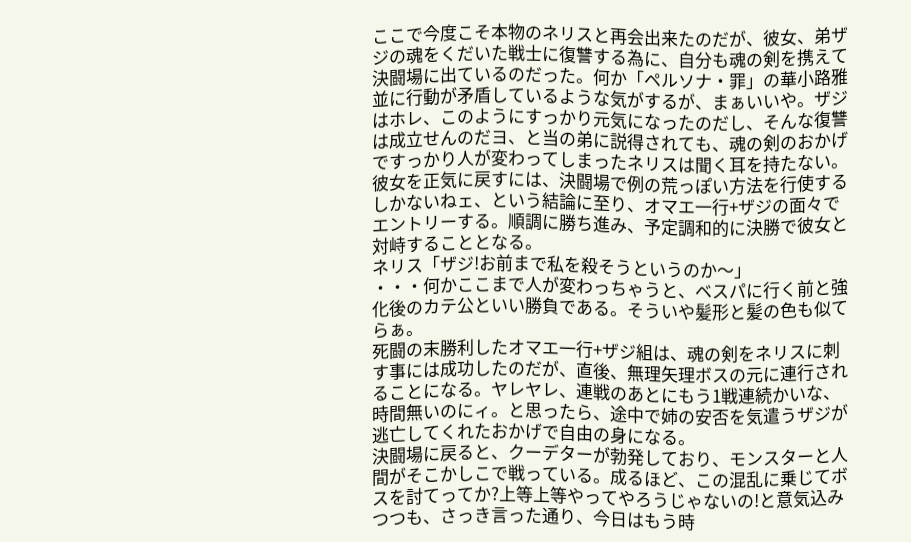ここで今度こそ本物のネリスと再会出来たのだが、彼女、弟ザジの魂をくだいた戦士に復讐する為に、自分も魂の剣を携えて決闘場に出ているのだった。何か「ペルソナ・罪」の華小路雅並に行動が矛盾しているような気がするが、まぁいいや。ザジはホレ、このようにすっかり元気になったのだし、そんな復讐は成立せんのだヨ、と当の弟に説得されても、魂の剣のおかげですっかり人が変わってしまったネリスは聞く耳を持たない。
彼女を正気に戻すには、決闘場で例の荒っぽい方法を行使するしかないねェ、という結論に至り、オマエ一行+ザジの面々でエントリーする。順調に勝ち進み、予定調和的に決勝で彼女と対峙することとなる。
ネリス「ザジ!お前まで私を殺そうというのか〜」
・・・何かここまで人が変わっちゃうと、ベスパに行く前と強化後のカテ公といい勝負である。そういや髪形と髪の色も似てらぁ。
死闘の末勝利したオマエ一行+ザジ組は、魂の剣をネリスに刺す事には成功したのだが、直後、無理矢理ボスの元に連行されることになる。ヤレヤレ、連戦のあとにもう1戦連続かいな、時間無いのにィ。と思ったら、途中で姉の安否を気遣うザジが逃亡してくれたおかげで自由の身になる。
決闘場に戻ると、クーデターが勃発しており、モンスターと人間がそこかしこで戦っている。成るほど、この混乱に乗じてボスを討てってか?上等上等やってやろうじゃないの!と意気込みつつも、さっき言った通り、今日はもう時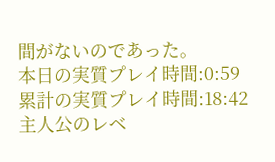間がないのであった。
本日の実質プレイ時間:0:59
累計の実質プレイ時間:18:42
主人公のレベ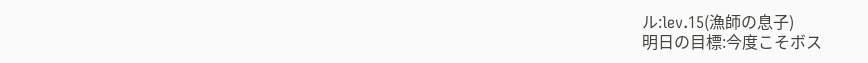ル:lev.15(漁師の息子)
明日の目標:今度こそボス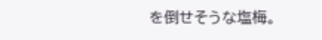を倒せそうな塩梅。